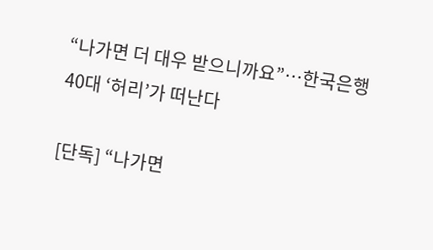“나가면 더 대우 받으니까요”…한국은행 40대 ‘허리’가 떠난다

[단독] “나가면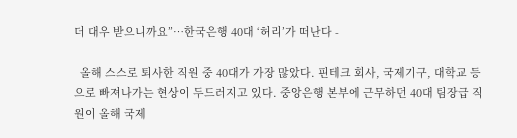더 대우 받으니까요”…한국은행 40대 ‘허리’가 떠난다 -

  올해 스스로 퇴사한 직원 중 40대가 가장 많았다. 핀테크 회사, 국제기구, 대학교 등으로 빠져나가는 현상이 두드러지고 있다. 중앙은행 본부에 근무하던 40대 팀장급 직원이 올해 국제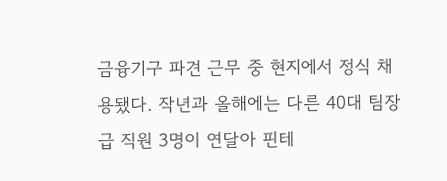금융기구 파견 근무 중 현지에서 정식 채용됐다. 작년과 올해에는 다른 40대 팀장급 직원 3명이 연달아 핀테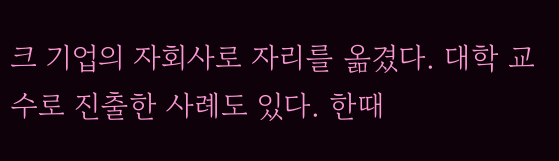크 기업의 자회사로 자리를 옮겼다. 대학 교수로 진출한 사례도 있다. 한때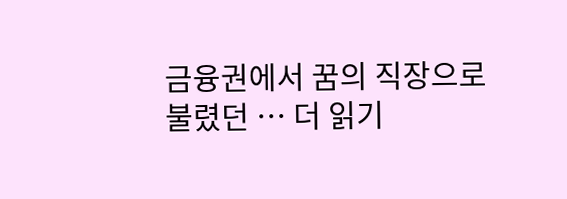금융권에서 꿈의 직장으로 불렸던 … 더 읽기